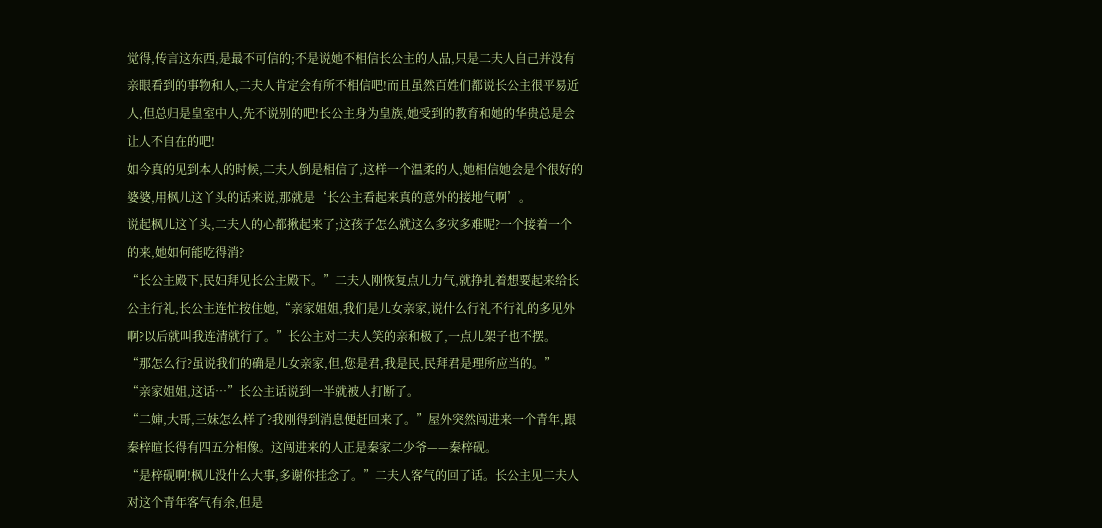觉得,传言这东西,是最不可信的;不是说她不相信长公主的人品,只是二夫人自己并没有亲眼看到的事物和人,二夫人肯定会有所不相信吧!而且虽然百姓们都说长公主很平易近人,但总归是皇室中人,先不说别的吧!长公主身为皇族,她受到的教育和她的华贵总是会让人不自在的吧!
如今真的见到本人的时候,二夫人倒是相信了,这样一个温柔的人,她相信她会是个很好的婆婆,用枫儿这丫头的话来说,那就是‘长公主看起来真的意外的接地气啊’。
说起枫儿这丫头,二夫人的心都揪起来了;这孩子怎么就这么多灾多难呢?一个接着一个的来,她如何能吃得消?
“长公主殿下,民妇拜见长公主殿下。”二夫人刚恢复点儿力气,就挣扎着想要起来给长公主行礼,长公主连忙按住她,“亲家姐姐,我们是儿女亲家,说什么行礼不行礼的多见外啊?以后就叫我连清就行了。”长公主对二夫人笑的亲和极了,一点儿架子也不摆。
“那怎么行?虽说我们的确是儿女亲家,但,您是君,我是民,民拜君是理所应当的。”
“亲家姐姐,这话…”长公主话说到一半就被人打断了。
“二婶,大哥,三妹怎么样了?我刚得到消息便赶回来了。”屋外突然闯进来一个青年,跟秦梓暄长得有四五分相像。这闯进来的人正是秦家二少爷——秦梓砚。
“是梓砚啊!枫儿没什么大事,多谢你挂念了。”二夫人客气的回了话。长公主见二夫人对这个青年客气有余,但是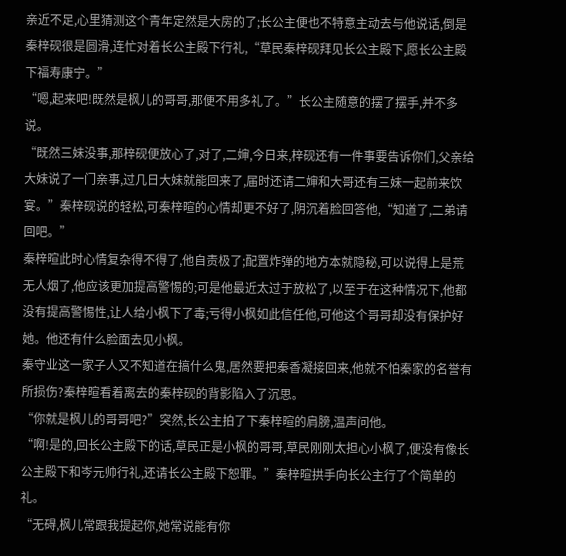亲近不足,心里猜测这个青年定然是大房的了;长公主便也不特意主动去与他说话,倒是秦梓砚很是圆滑,连忙对着长公主殿下行礼,“草民秦梓砚拜见长公主殿下,愿长公主殿下福寿康宁。”
“嗯,起来吧!既然是枫儿的哥哥,那便不用多礼了。”长公主随意的摆了摆手,并不多说。
“既然三妹没事,那梓砚便放心了,对了,二婶,今日来,梓砚还有一件事要告诉你们,父亲给大妹说了一门亲事,过几日大妹就能回来了,届时还请二婶和大哥还有三妹一起前来饮宴。”秦梓砚说的轻松,可秦梓暄的心情却更不好了,阴沉着脸回答他,“知道了,二弟请回吧。”
秦梓暄此时心情复杂得不得了,他自责极了;配置炸弹的地方本就隐秘,可以说得上是荒无人烟了,他应该更加提高警惕的;可是他最近太过于放松了,以至于在这种情况下,他都没有提高警惕性,让人给小枫下了毒;亏得小枫如此信任他,可他这个哥哥却没有保护好她。他还有什么脸面去见小枫。
秦守业这一家子人又不知道在搞什么鬼,居然要把秦香凝接回来,他就不怕秦家的名誉有所损伤?秦梓暄看着离去的秦梓砚的背影陷入了沉思。
“你就是枫儿的哥哥吧?”突然,长公主拍了下秦梓暄的肩膀,温声问他。
“啊!是的,回长公主殿下的话,草民正是小枫的哥哥,草民刚刚太担心小枫了,便没有像长公主殿下和岑元帅行礼,还请长公主殿下恕罪。”秦梓暄拱手向长公主行了个简单的礼。
“无碍,枫儿常跟我提起你,她常说能有你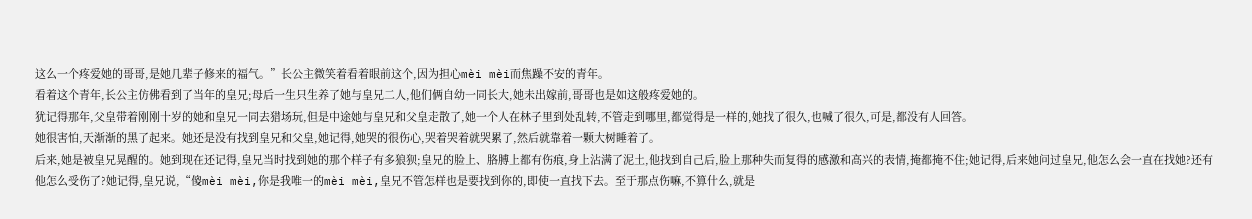这么一个疼爱她的哥哥,是她几辈子修来的福气。”长公主微笑着看着眼前这个,因为担心mèi mèi而焦躁不安的青年。
看着这个青年,长公主仿佛看到了当年的皇兄;母后一生只生养了她与皇兄二人,他们俩自幼一同长大,她未出嫁前,哥哥也是如这般疼爱她的。
犹记得那年,父皇带着刚刚十岁的她和皇兄一同去猎场玩,但是中途她与皇兄和父皇走散了,她一个人在林子里到处乱转,不管走到哪里,都觉得是一样的,她找了很久,也喊了很久,可是,都没有人回答。
她很害怕,天渐渐的黑了起来。她还是没有找到皇兄和父皇,她记得,她哭的很伤心,哭着哭着就哭累了,然后就靠着一颗大树睡着了。
后来,她是被皇兄晃醒的。她到现在还记得,皇兄当时找到她的那个样子有多狼狈;皇兄的脸上、胳膊上都有伤痕,身上沾满了泥土,他找到自己后,脸上那种失而复得的感激和高兴的表情,掩都掩不住;她记得,后来她问过皇兄,他怎么会一直在找她?还有他怎么受伤了?她记得,皇兄说,“傻mèi mèi,你是我唯一的mèi mèi,皇兄不管怎样也是要找到你的,即使一直找下去。至于那点伤嘛,不算什么,就是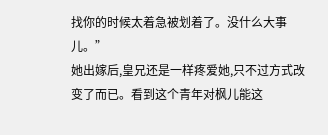找你的时候太着急被划着了。没什么大事儿。”
她出嫁后,皇兄还是一样疼爱她,只不过方式改变了而已。看到这个青年对枫儿能这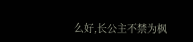么好,长公主不禁为枫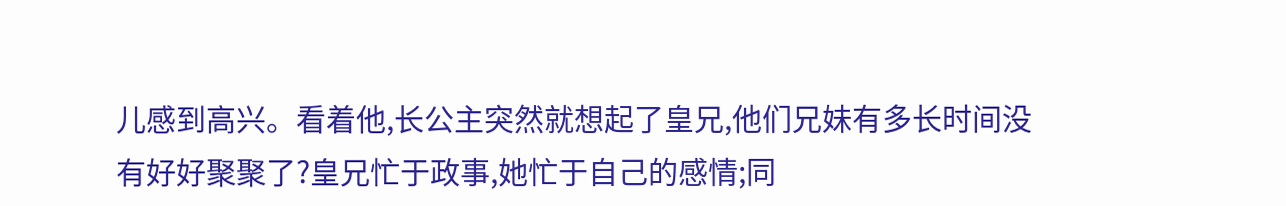儿感到高兴。看着他,长公主突然就想起了皇兄,他们兄妹有多长时间没有好好聚聚了?皇兄忙于政事,她忙于自己的感情;同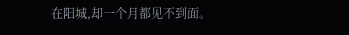在阳城,却一个月都见不到面。